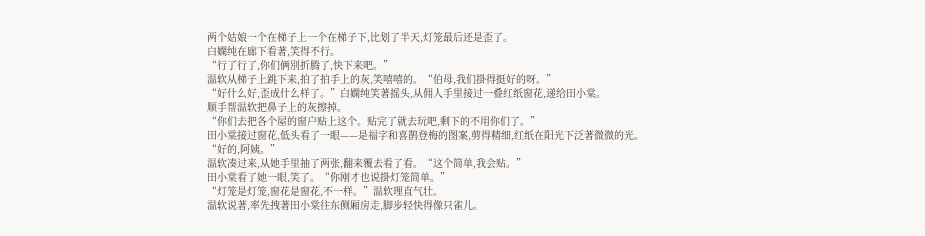两个姑娘一个在梯子上一个在梯子下,比划了半天,灯笼最后还是歪了。
白嫻纯在廊下看著,笑得不行。
“行了行了,你们俩別折腾了,快下来吧。”
温软从梯子上跳下来,拍了拍手上的灰,笑嘻嘻的。“伯母,我们掛得挺好的呀。”
“好什么好,歪成什么样了。”白嫻纯笑著摇头,从佣人手里接过一叠红纸窗花,递给田小棠。
顺手帮温软把鼻子上的灰擦掉。
“你们去把各个屋的窗户贴上这个。贴完了就去玩吧,剩下的不用你们了。”
田小棠接过窗花,低头看了一眼——是福字和喜鹊登梅的图案,剪得精细,红纸在阳光下泛著微微的光。
“好的,阿姨。”
温软凑过来,从她手里抽了两张,翻来覆去看了看。“这个简单,我会贴。”
田小棠看了她一眼,笑了。“你刚才也说掛灯笼简单。”
“灯笼是灯笼,窗花是窗花,不一样。”温软理直气壮。
温软说著,率先拽著田小棠往东侧厢房走,脚步轻快得像只雀儿。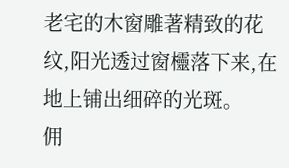老宅的木窗雕著精致的花纹,阳光透过窗欞落下来,在地上铺出细碎的光斑。
佣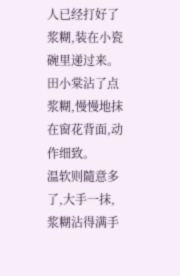人已经打好了浆糊,装在小瓷碗里递过来。
田小棠沾了点浆糊,慢慢地抹在窗花背面,动作细致。
温软则隨意多了,大手一抹,浆糊沾得满手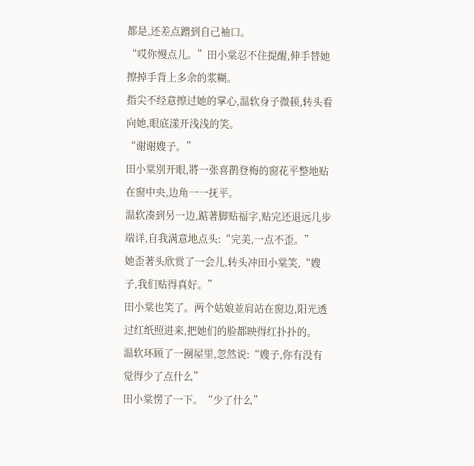都是,还差点蹭到自己袖口。
“哎你慢点儿。”田小棠忍不住提醒,伸手替她擦掉手背上多余的浆糊。
指尖不经意擦过她的掌心,温软身子微顿,转头看向她,眼底漾开浅浅的笑。
“谢谢嫂子。”
田小棠別开眼,將一张喜鹊登梅的窗花平整地贴在窗中央,边角一一抚平。
温软凑到另一边,踮著脚贴福字,贴完还退远几步端详,自我满意地点头:“完美,一点不歪。”
她歪著头欣赏了一会儿,转头冲田小棠笑,“嫂子,我们贴得真好。”
田小棠也笑了。两个姑娘並肩站在窗边,阳光透过红纸照进来,把她们的脸都映得红扑扑的。
温软环顾了一圈屋里,忽然说:“嫂子,你有没有觉得少了点什么”
田小棠愣了一下。“少了什么”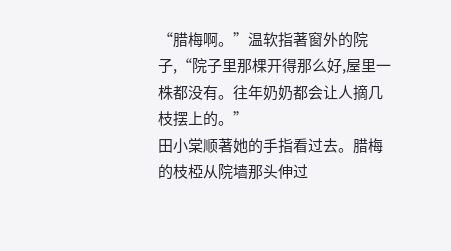“腊梅啊。”温软指著窗外的院子,“院子里那棵开得那么好,屋里一株都没有。往年奶奶都会让人摘几枝摆上的。”
田小棠顺著她的手指看过去。腊梅的枝椏从院墙那头伸过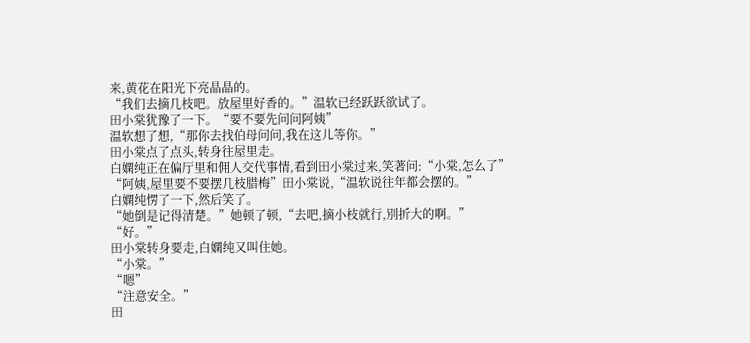来,黄花在阳光下亮晶晶的。
“我们去摘几枝吧。放屋里好香的。”温软已经跃跃欲试了。
田小棠犹豫了一下。“要不要先问问阿姨”
温软想了想,“那你去找伯母问问,我在这儿等你。”
田小棠点了点头,转身往屋里走。
白嫻纯正在偏厅里和佣人交代事情,看到田小棠过来,笑著问:“小棠,怎么了”
“阿姨,屋里要不要摆几枝腊梅”田小棠说,“温软说往年都会摆的。”
白嫻纯愣了一下,然后笑了。
“她倒是记得清楚。”她顿了顿,“去吧,摘小枝就行,別折大的啊。”
“好。”
田小棠转身要走,白嫻纯又叫住她。
“小棠。”
“嗯”
“注意安全。”
田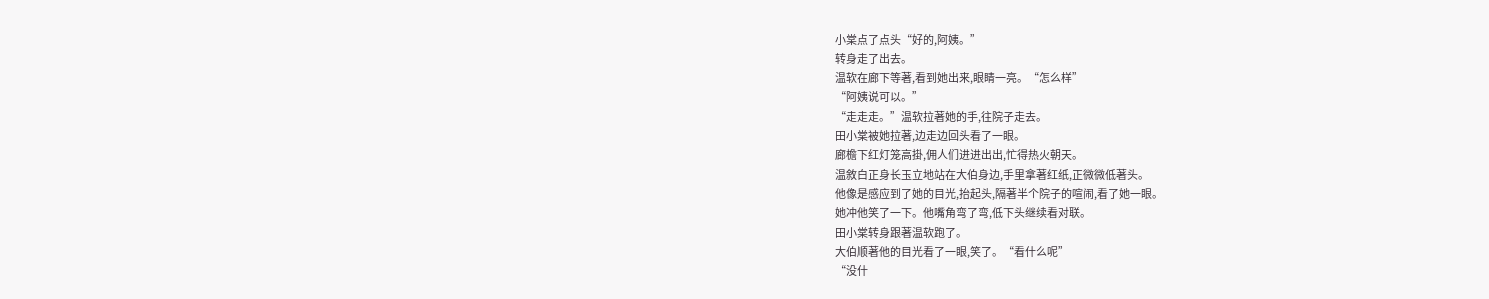小棠点了点头“好的,阿姨。”
转身走了出去。
温软在廊下等著,看到她出来,眼睛一亮。“怎么样”
“阿姨说可以。”
“走走走。”温软拉著她的手,往院子走去。
田小棠被她拉著,边走边回头看了一眼。
廊檐下红灯笼高掛,佣人们进进出出,忙得热火朝天。
温敘白正身长玉立地站在大伯身边,手里拿著红纸,正微微低著头。
他像是感应到了她的目光,抬起头,隔著半个院子的喧闹,看了她一眼。
她冲他笑了一下。他嘴角弯了弯,低下头继续看对联。
田小棠转身跟著温软跑了。
大伯顺著他的目光看了一眼,笑了。“看什么呢”
“没什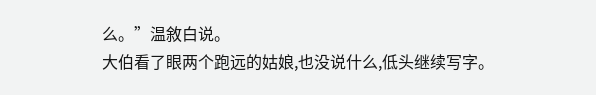么。”温敘白说。
大伯看了眼两个跑远的姑娘,也没说什么,低头继续写字。